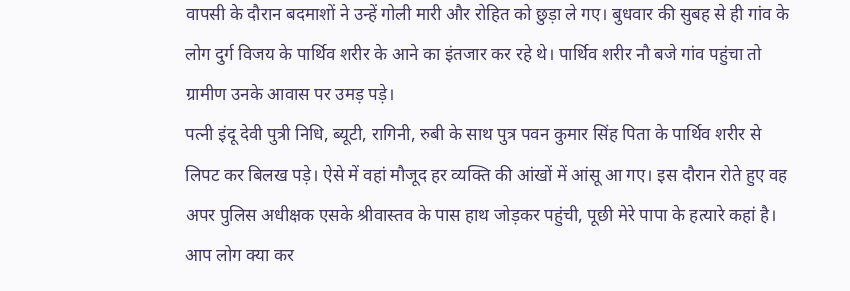वापसी के दौरान बदमाशों ने उन्हें गोली मारी और रोहित को छुड़ा ले गए। बुधवार की सुबह से ही गांव के लोग दुर्ग विजय के पार्थिव शरीर के आने का इंतजार कर रहे थे। पार्थिव शरीर नौ बजे गांव पहुंचा तो ग्रामीण उनके आवास पर उमड़ पड़े।
पत्नी इंदू देवी पुत्री निधि, ब्यूटी, रागिनी, रुबी के साथ पुत्र पवन कुमार सिंह पिता के पार्थिव शरीर से लिपट कर बिलख पड़े। ऐसे में वहां मौजूद हर व्यक्ति की आंखों में आंसू आ गए। इस दौरान रोते हुए वह अपर पुलिस अधीक्षक एसके श्रीवास्तव के पास हाथ जोड़कर पहुंची, पूछी मेरे पापा के हत्यारे कहां है। आप लोग क्या कर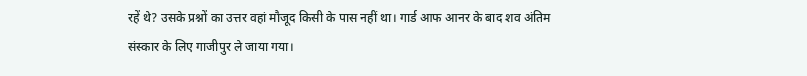रहें थे? उसके प्रश्नों का उत्तर वहां मौजूद किसी के पास नहीं था। गार्ड आफ आनर के बाद शव अंतिम संस्कार के लिए गाजीपुर ले जाया गया।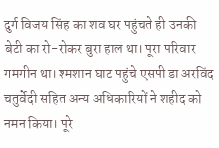दुर्ग विजय सिंह का शव घर पहुंचते ही उनकी बेटी का रो-रोकर बुरा हाल था। पूरा परिवार गमगीन था। श्मशान घाट पहुंचे एसपी डा अरविंद चतुर्वेदी सहित अन्य अधिकारियों ने शहीद को नमन किया। पूरे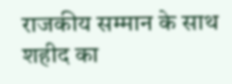राजकीय सम्मान के साथ शहीद का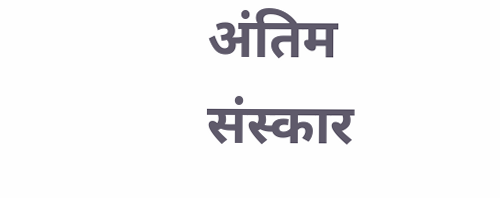अंतिम संस्कार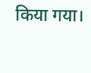किया गया।